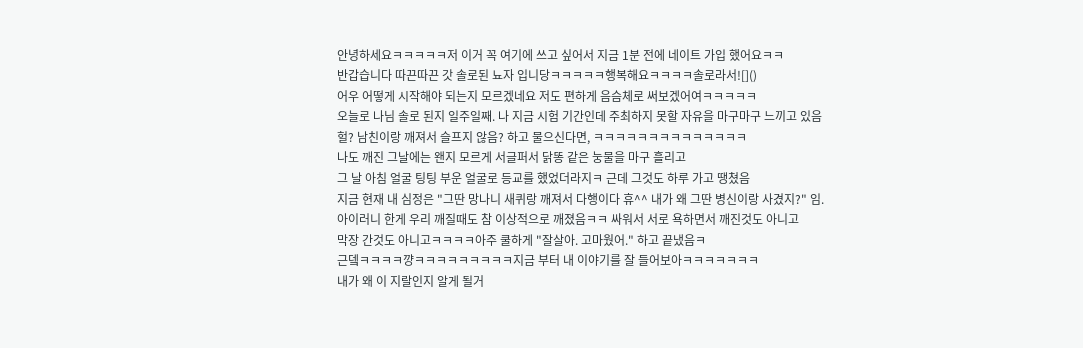안녕하세요ㅋㅋㅋㅋㅋ저 이거 꼭 여기에 쓰고 싶어서 지금 1분 전에 네이트 가입 했어요ㅋㅋ
반갑습니다 따끈따끈 갓 솔로된 뇨자 입니당ㅋㅋㅋㅋㅋ행복해요ㅋㅋㅋㅋ솔로라서![]()
어우 어떻게 시작해야 되는지 모르겠네요 저도 편하게 음슴체로 써보겠어여ㅋㅋㅋㅋㅋ
오늘로 나님 솔로 된지 일주일째. 나 지금 시험 기간인데 주최하지 못할 자유을 마구마구 느끼고 있음
헐? 남친이랑 깨져서 슬프지 않음? 하고 물으신다면, ㅋㅋㅋㅋㅋㅋㅋㅋㅋㅋㅋㅋㅋㅋ
나도 깨진 그날에는 왠지 모르게 서글퍼서 닭똥 같은 눙물을 마구 흘리고
그 날 아침 얼굴 팅팅 부운 얼굴로 등교를 했었더라지ㅋ 근데 그것도 하루 가고 땡쳤음
지금 현재 내 심정은 "그딴 망나니 새퀴랑 깨져서 다행이다 휴^^ 내가 왜 그딴 병신이랑 사겼지?" 임.
아이러니 한게 우리 깨질때도 참 이상적으로 깨졌음ㅋㅋ 싸워서 서로 욕하면서 깨진것도 아니고
막장 간것도 아니고ㅋㅋㅋㅋ아주 쿨하게 "잘살아. 고마웠어." 하고 끝냈음ㅋ
근뎈ㅋㅋㅋㅋ꺙ㅋㅋㅋㅋㅋㅋㅋㅋㅋ지금 부터 내 이야기를 잘 들어보아ㅋㅋㅋㅋㅋㅋㅋ
내가 왜 이 지랄인지 알게 될거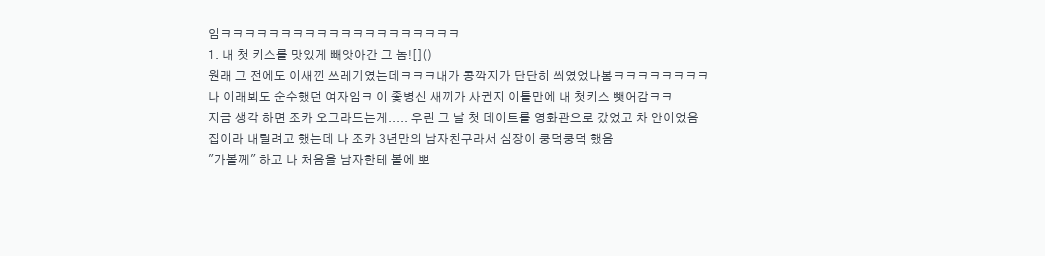임ㅋㅋㅋㅋㅋㅋㅋㅋㅋㅋㅋㅋㅋㅋㅋㅋㅋㅋㅋㅋ
1. 내 첫 키스를 맛있게 빼앗아간 그 놈![]()
원래 그 전에도 이새낀 쓰레기였는데ㅋㅋㅋ내가 콩깍지가 단단히 씌였었나봄ㅋㅋㅋㅋㅋㅋㅋㅋ
나 이래뵈도 순수했던 여자임ㅋ 이 좇병신 새끼가 사귄지 이틀만에 내 첫키스 뺏어감ㅋㅋ
지금 생각 하면 조카 오그라드는게..... 우린 그 날 첫 데이트를 영화관으로 갔었고 차 안이었음
집이라 내릴려고 했는데 나 조카 3년만의 남자친구라서 심장이 쿵덕쿵덕 했음
"가볼께" 하고 나 처음을 남자한테 볼에 뽀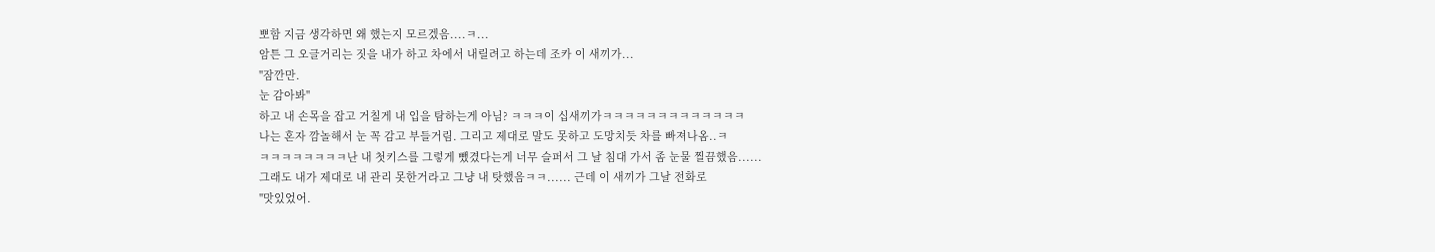뽀함 지금 생각하면 왜 했는지 모르겠음....ㅋ...
암튼 그 오글거리는 짓을 내가 하고 차에서 내릴려고 하는데 조카 이 새끼가...
"잠깐만.
눈 감아봐"
하고 내 손목을 잡고 거칠게 내 입을 탐하는게 아님? ㅋㅋㅋ이 십새끼가ㅋㅋㅋㅋㅋㅋㅋㅋㅋㅋㅋㅋㅋ
나는 혼자 깜놀해서 눈 꼭 감고 부들거림. 그리고 제대로 말도 못하고 도망치듯 차를 빠져나옴..ㅋ
ㅋㅋㅋㅋㅋㅋㅋㅋ난 내 첫키스를 그렇게 뺐겼다는게 너무 슬퍼서 그 날 침대 가서 좀 눈물 찔끔했음......
그래도 내가 제대로 내 관리 못한거라고 그냥 내 탓했음ㅋㅋ...... 근데 이 새끼가 그날 전화로
"맛있었어.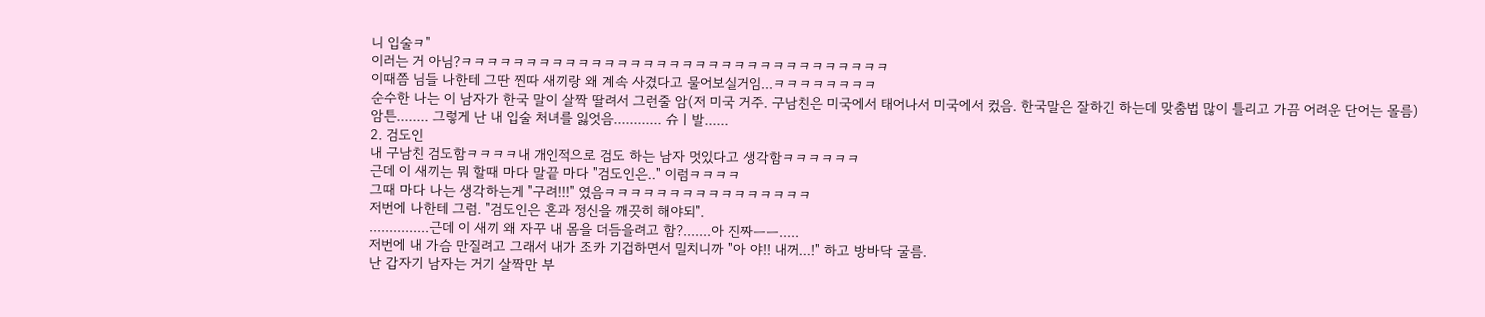니 입술ㅋ"
이러는 거 아님?ㅋㅋㅋㅋㅋㅋㅋㅋㅋㅋㅋㅋㅋㅋㅋㅋㅋㅋㅋㅋㅋㅋㅋㅋㅋㅋㅋㅋㅋㅋㅋㅋㅋ
이때쯤 님들 나한테 그딴 찐따 새끼랑 왜 계속 사겼다고 물어보실거임...ㅋㅋㅋㅋㅋㅋㅋㅋ
순수한 나는 이 남자가 한국 말이 살짝 딸려서 그런줄 암(저 미국 거주. 구남친은 미국에서 태어나서 미국에서 컸음. 한국말은 잘하긴 하는데 맞춤법 많이 틀리고 가끔 어려운 단어는 몰름)
암튼........ 그렇게 난 내 입술 처녀를 잃엇음............ 슈ㅣ발......
2. 검도인
내 구남친 검도함ㅋㅋㅋㅋ내 개인적으로 검도 하는 남자 멋있다고 생각함ㅋㅋㅋㅋㅋㅋ
근데 이 새끼는 뭐 할때 마다 말끝 마다 "검도인은.." 이럼ㅋㅋㅋㅋ
그때 마다 나는 생각하는게 "구려!!!" 였음ㅋㅋㅋㅋㅋㅋㅋㅋㅋㅋㅋㅋㅋㅋㅋㅋ
저번에 나한테 그럼. "검도인은 혼과 정신을 깨끗히 해야되".
...............근데 이 새끼 왜 자꾸 내 몸을 더듬을려고 함?.......아 진짜ㅡㅡ.....
저번에 내 가슴 만질려고 그래서 내가 조카 기겁하면서 밀치니까 "아 야!! 내꺼...!" 하고 방바닥 굴름.
난 갑자기 남자는 거기 살짝만 부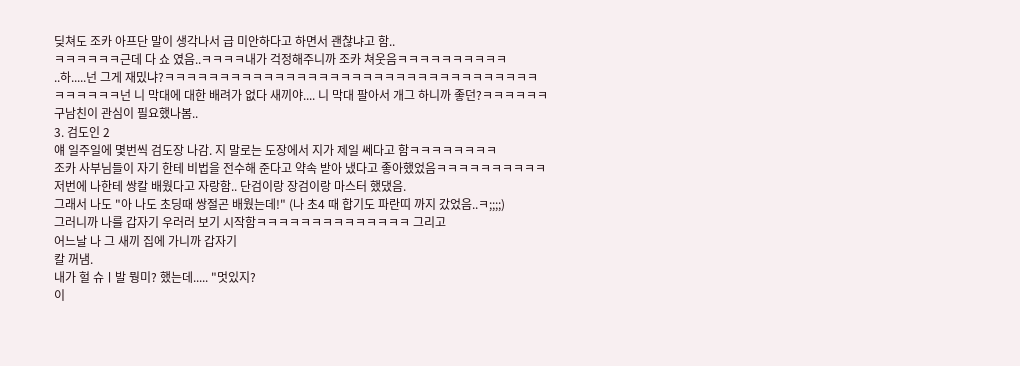딪쳐도 조카 아프단 말이 생각나서 급 미안하다고 하면서 괜찮냐고 함..
ㅋㅋㅋㅋㅋㅋ근데 다 쇼 였음..ㅋㅋㅋㅋ내가 걱정해주니까 조카 쳐웃음ㅋㅋㅋㅋㅋㅋㅋㅋㅋㅋ
..하.....넌 그게 재밌냐?ㅋㅋㅋㅋㅋㅋㅋㅋㅋㅋㅋㅋㅋㅋㅋㅋㅋㅋㅋㅋㅋㅋㅋㅋㅋㅋㅋㅋㅋㅋㅋㅋㅋㅋ
ㅋㅋㅋㅋㅋㅋ넌 니 막대에 대한 배려가 없다 새끼야.... 니 막대 팔아서 개그 하니까 좋던?ㅋㅋㅋㅋㅋㅋ
구남친이 관심이 필요했나봄..
3. 검도인 2
얘 일주일에 몇번씩 검도장 나감. 지 말로는 도장에서 지가 제일 쎄다고 함ㅋㅋㅋㅋㅋㅋㅋㅋ
조카 사부님들이 자기 한테 비법을 전수해 준다고 약속 받아 냈다고 좋아했었음ㅋㅋㅋㅋㅋㅋㅋㅋㅋㅋ
저번에 나한테 쌍칼 배웠다고 자랑함.. 단검이랑 장검이랑 마스터 했댔음.
그래서 나도 "아 나도 초딩때 쌍절곤 배웠는데!" (나 초4 때 합기도 파란띠 까지 갔었음..ㅋ;;;;)
그러니까 나를 갑자기 우러러 보기 시작함ㅋㅋㅋㅋㅋㅋㅋㅋㅋㅋㅋㅋㅋㅋ 그리고
어느날 나 그 새끼 집에 가니까 갑자기
칼 꺼냄.
내가 헐 슈ㅣ발 뭥미? 했는데..... "멋있지?
이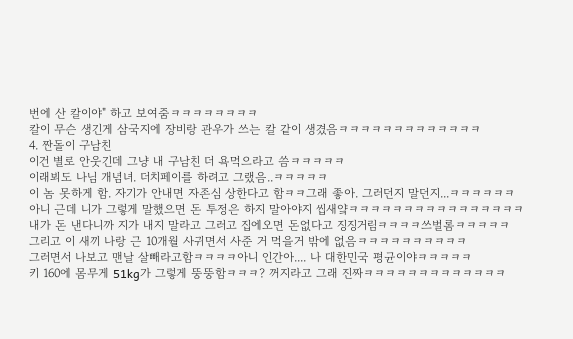번에 산 칼이야" 하고 보여줌ㅋㅋㅋㅋㅋㅋㅋㅋ
칼이 무슨 생긴게 삼국지에 장비랑 관우가 쓰는 칼 같이 생겼음ㅋㅋㅋㅋㅋㅋㅋㅋㅋㅋㅋㅋㅋ
4. 짠돌이 구남친
이건 별로 안웃긴데 그냥 내 구남친 더 욕먹으라고 씀ㅋㅋㅋㅋㅋ
이래뵈도 나님 개념녀. 더치페이를 하려고 그랬음..ㅋㅋㅋㅋㅋ
이 놈 못하게 함. 자기가 안내면 자존심 상한다고 함ㅋㅋ그래 좋아. 그러던지 말던지...ㅋㅋㅋㅋㅋㅋ
아니 근데 니가 그렇게 말했으면 돈 투정은 하지 말아야지 씹새얔ㅋㅋㅋㅋㅋㅋㅋㅋㅋㅋㅋㅋㅋㅋㅋㅋ
내가 돈 낸다니까 지가 내지 말라고 그러고 집에오면 돈없다고 징징거림ㅋㅋㅋㅋ쓰벌롬ㅋㅋㅋㅋㅋ
그리고 이 새끼 나랑 근 10개월 사귀면서 사준 거 먹을거 밖에 없음ㅋㅋㅋㅋㅋㅋㅋㅋㅋㅋ
그러면서 나보고 맨날 살빼라고함ㅋㅋㅋㅋ아니 인간아.... 나 대한민국 평균이야ㅋㅋㅋㅋㅋ
키 160에 몸무게 51kg가 그렇게 뚱뚱함ㅋㅋㅋ? 꺼지라고 그래 진짜ㅋㅋㅋㅋㅋㅋㅋㅋㅋㅋㅋㅋㅋ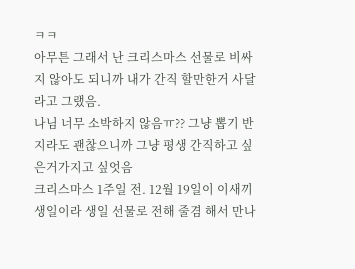ㅋㅋ
아무튼 그래서 난 크리스마스 선물로 비싸지 않아도 되니까 내가 간직 할만한거 사달라고 그랬음.
나님 너무 소박하지 않음ㅠ?? 그냥 뽑기 반지라도 괜찮으니까 그냥 평생 간직하고 싶은거가지고 싶엇음
크리스마스 1주일 전. 12월 19일이 이새끼 생일이라 생일 선물로 전해 줄겸 해서 만나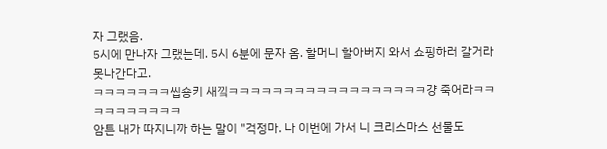자 그랬음.
5시에 만나자 그랬는데. 5시 6분에 문자 옴. 할머니 할아버지 와서 쇼핑하러 갈거라 못나간다고.
ㅋㅋㅋㅋㅋㅋㅋ씹숑키 새낔ㅋㅋㅋㅋㅋㅋㅋㅋㅋㅋㅋㅋㅋㅋㅋㅋㅋㅋ걍 죽어라ㅋㅋㅋㅋㅋㅋㅋㅋㅋㅋ
암튼 내가 따지니까 하는 말이 "걱정마. 나 이번에 가서 니 크리스마스 선물도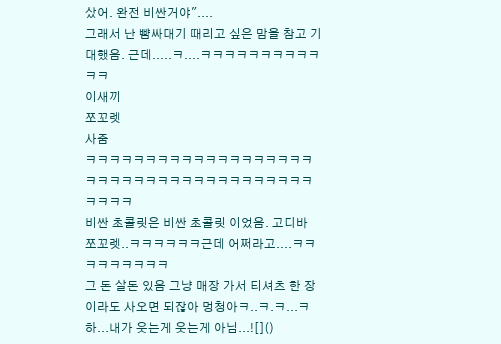샀어. 완전 비싼거야"....
그래서 난 뺨싸대기 때리고 싶은 맘을 참고 기대했음. 근데.....ㅋ....ㅋㅋㅋㅋㅋㅋㅋㅋㅋㅋㅋㅋ
이새끼
쪼꼬렛
사줌
ㅋㅋㅋㅋㅋㅋㅋㅋㅋㅋㅋㅋㅋㅋㅋㅋㅋㅋㅋㅋㅋㅋㅋㅋㅋㅋㅋㅋㅋㅋㅋㅋㅋㅋㅋㅋㅋㅋㅋㅋㅋㅋ
비싼 초콜릿은 비싼 초콜릿 이었음. 고디바 쪼꼬렛..ㅋㅋㅋㅋㅋㅋ근데 어쩌라고....ㅋㅋㅋㅋㅋㅋㅋㅋㅋ
그 돈 살돈 있음 그냥 매장 가서 티셔츠 한 장이라도 사오면 되잖아 멍청아ㅋ..ㅋ.ㅋ...ㅋ
하...내가 웃는게 웃는게 아님...![]()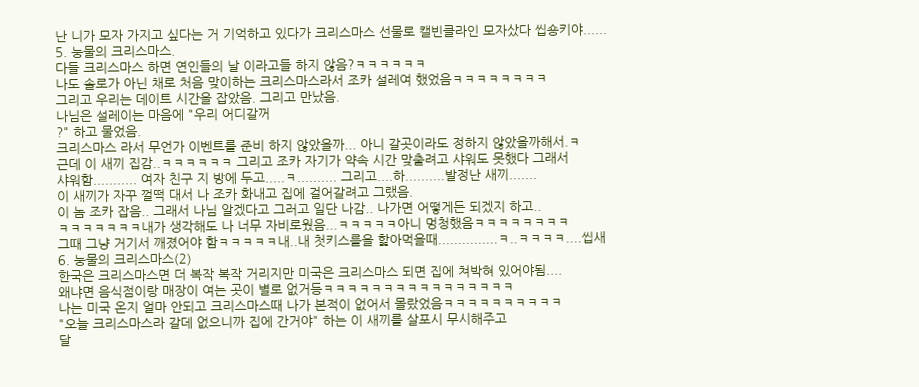난 니가 모자 가지고 싶다는 거 기억하고 있다가 크리스마스 선물로 캘빈클라인 모자샀다 씹숑키야......
5. 눙물의 크리스마스.
다들 크리스마스 하면 연인들의 날 이라고들 하지 않음?ㅋㅋㅋㅋㅋㅋ
나도 솔로가 아닌 채로 처음 맞이하는 크리스마스라서 조카 설레여 했었음ㅋㅋㅋㅋㅋㅋㅋㅋ
그리고 우리는 데이트 시간을 잡았음. 그리고 만났음.
나님은 설레이는 마음에 "우리 어디갈꺼
?" 하고 물었음.
크리스마스 라서 무언가 이벤트를 준비 하지 않았을까... 아니 갈곳이라도 정하지 않았을까해서.ㅋ
근데 이 새끼 집감..ㅋㅋㅋㅋㅋㅋ 그리고 조카 자기가 약속 시간 맞출려고 샤워도 못했다 그래서
샤워함........... 여자 친구 지 방에 두고.....ㅋ.......... 그리고....하..........발정난 새끼.......
이 새끼가 자꾸 껄떡 대서 나 조카 화내고 집에 걸어갈려고 그랬음.
이 놈 조카 잡음.. 그래서 나님 알겠다고 그러고 일단 나감.. 나가면 어떻게든 되겠지 하고..
ㅋㅋㅋㅋㅋㅋㅋ내가 생각해도 나 너무 자비로웠음...ㅋㅋㅋㅋㅋ아니 멍청했음ㅋㅋㅋㅋㅋㅋㅋㅋ
그때 그냥 거기서 깨졌어야 함ㅋㅋㅋㅋㅋ내..내 첫키스를을 핥아먹을때...............ㅋ..ㅋㅋㅋㅋ....씹새
6. 눙물의 크리스마스(2)
한국은 크리스마스면 더 복작 복작 거리지만 미국은 크리스마스 되면 집에 쳐박혀 있어야됨....
왜냐면 음식점이랑 매장이 여는 곳이 별로 없거등ㅋㅋㅋㅋㅋㅋㅋㅋㅋㅋㅋㅋㅋㅋㅋㅋ
나는 미국 온지 얼마 안되고 크리스마스때 나가 본적이 없어서 몰랐었음ㅋㅋㅋㅋㅋㅋㅋㅋㅋㅋ
"오늘 크리스마스라 갈데 없으니까 집에 간거야" 하는 이 새끼를 살포시 무시해주고
달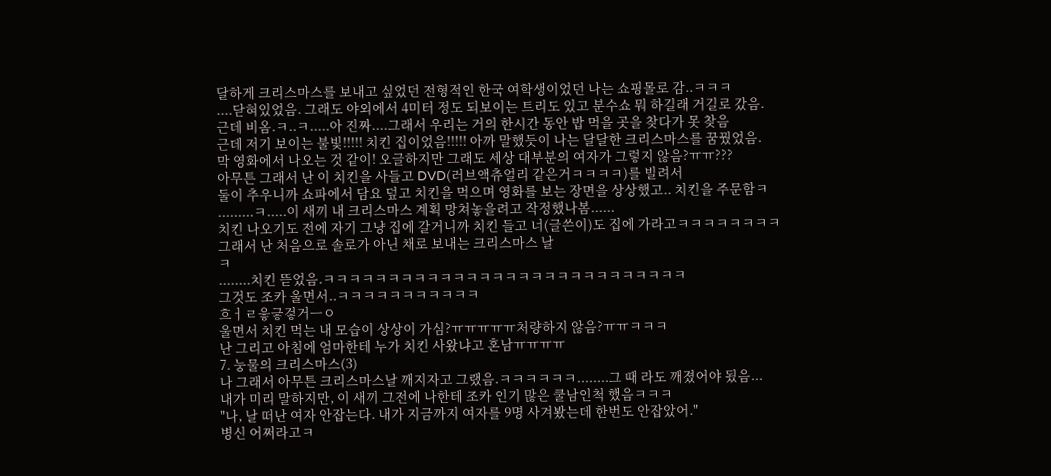달하게 크리스마스를 보내고 싶었던 전형적인 한국 여학생이었던 나는 쇼핑몰로 감..ㅋㅋㅋ
....닫혀있었음. 그래도 야외에서 4미터 정도 되보이는 트리도 있고 분수쇼 뭐 하길래 거길로 갔음.
근데 비옴.ㅋ..ㅋ.....아 진짜....그래서 우리는 거의 한시간 동안 밥 먹을 곳을 찾다가 못 찾음
근데 저기 보이는 불빛!!!!! 치킨 집이었음!!!!! 아까 말했듯이 나는 달달한 크리스마스를 꿈꿨었음.
막 영화에서 나오는 것 같이! 오글하지만 그래도 세상 대부분의 여자가 그렇지 않음?ㅠㅠ???
아무튼 그래서 난 이 치킨을 사들고 DVD(러브액츄얼리 같은거ㅋㅋㅋㅋ)를 빌려서
둘이 추우니까 쇼파에서 담요 덮고 치킨을 먹으며 영화를 보는 장면을 상상했고.. 치킨을 주문함ㅋ
.........ㅋ.....이 새끼 내 크리스마스 계획 망쳐놓을려고 작정했나봄......
치킨 나오기도 전에 자기 그냥 집에 갈거니까 치킨 들고 너(글쓴이)도 집에 가라고ㅋㅋㅋㅋㅋㅋㅋㅋ
그래서 난 처음으로 솔로가 아닌 채로 보내는 크리스마스 날
ㅋ
........치킨 뜯었음.ㅋㅋㅋㅋㅋㅋㅋㅋㅋㅋㅋㅋㅋㅋㅋㅋㅋㅋㅋㅋㅋㅋㅋㅋㅋㅋㅋㅋ
그것도 조카 울면서..ㅋㅋㅋㅋㅋㅋㅋㅋㅋㅋㅋ
흐ㅓㄹ읗긓겋거ㅡㅇ
울면서 치킨 먹는 내 모습이 상상이 가심?ㅠㅠㅠㅠㅠ처량하지 않음?ㅠㅠㅋㅋㅋ
난 그리고 아침에 엄마한테 누가 치킨 사왔냐고 혼남ㅠㅠㅠㅠ
7. 눙물의 크리스마스(3)
나 그래서 아무튼 크리스마스날 깨지자고 그랬음.ㅋㅋㅋㅋㅋㅋ........그 때 라도 깨졌어야 됬음...
내가 미리 말하지만, 이 새끼 그전에 나한테 조카 인기 많은 쿨남인척 했음ㅋㅋㅋ
"나, 날 떠난 여자 안잡는다. 내가 지금까지 여자를 9명 사겨봤는데 한번도 안잡았어."
병신 어쩌라고ㅋ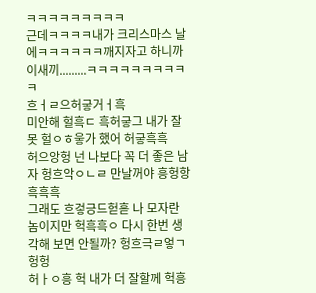ㅋㅋㅋㅋㅋㅋㅋㅋㅋ
근데ㅋㅋㅋㅋ내가 크리스마스 날에ㅋㅋㅋㅋㅋㅋ깨지자고 하니까 이새끼.........ㅋㅋㅋㅋㅋㅋㅋㅋㅋㅋ
흐ㅓㄹ으허긓거ㅓ흑
미안해 헐흑ㄷ 흑허긓그 내가 잘못 헐ㅇㅎ읗가 했어 허긓흑흑
허으앙헝 넌 나보다 꼭 더 좋은 남자 헝흐악ㅇㄴㄹ 만날꺼야 흥헝항흑흑흑
그래도 흐겋긍드헏흗 나 모자란 놈이지만 헉흑흑ㅇ 다시 한번 생각해 보면 안될까? 헝흐극ㄹ엏ㄱ헝헝
허ㅏㅇ흥 헉 내가 더 잘할께 헉흥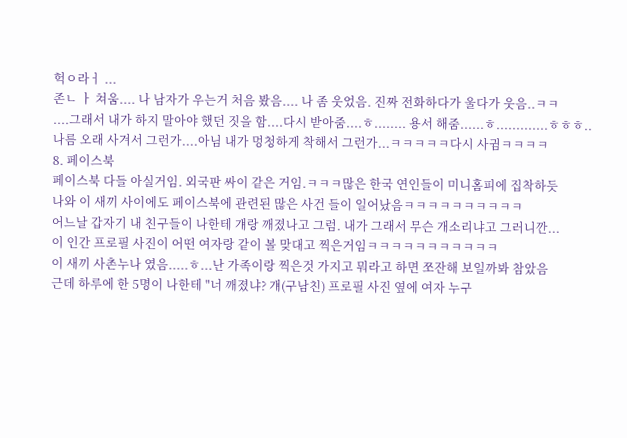헉ㅇ라ㅓ ...
존ㄴ ㅏ 쳐움.... 나 남자가 우는거 처음 봤음.... 나 좀 웃었음. 진짜 전화하다가 울다가 웃음..ㅋㅋ
....그래서 내가 하지 말아야 했던 짓을 함....다시 받아줌....ㅎ........ 용서 해줌......ㅎ.............ㅎㅎㅎ..
나름 오래 사겨서 그런가....아님 내가 멍청하게 착해서 그런가...ㅋㅋㅋㅋㅋ다시 사귐ㅋㅋㅋㅋ
8. 페이스북
페이스북 다들 아실거임. 외국판 싸이 같은 거임.ㅋㅋㅋ많은 한국 연인들이 미니홈피에 집착하듯
나와 이 새끼 사이에도 페이스북에 관련된 많은 사건 들이 일어났음ㅋㅋㅋㅋㅋㅋㅋㅋㅋㅋ
어느날 갑자기 내 친구들이 나한테 걔랑 깨졌나고 그럼. 내가 그래서 무슨 개소리냐고 그러니깐...
이 인간 프로필 사진이 어떤 여자랑 같이 볼 맞대고 찍은거임ㅋㅋㅋㅋㅋㅋㅋㅋㅋㅋㅋ
이 새끼 사촌누나 였음.....ㅎ...난 가족이랑 찍은것 가지고 뭐라고 하면 쪼잔해 보일까봐 참았음
근데 하루에 한 5명이 나한테 "너 깨졌냐? 걔(구남친) 프로필 사진 옆에 여자 누구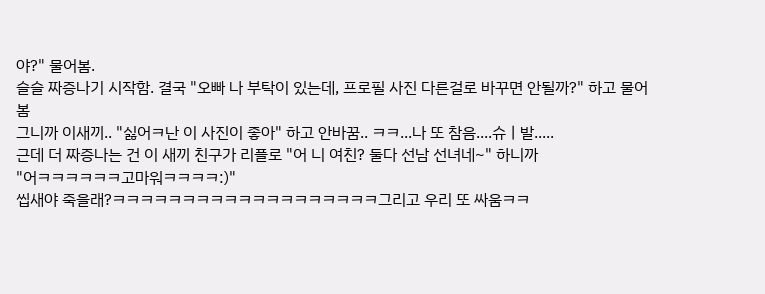야?" 물어봄.
슬슬 짜증나기 시작함. 결국 "오빠 나 부탁이 있는데, 프로필 사진 다른걸로 바꾸면 안될까?" 하고 물어봄
그니까 이새끼.. "싫어ㅋ난 이 사진이 좋아" 하고 안바꿈.. ㅋㅋ...나 또 참음....슈ㅣ발.....
근데 더 짜증나는 건 이 새끼 친구가 리플로 "어 니 여친? 둘다 선남 선녀네~" 하니까
"어ㅋㅋㅋㅋㅋㅋ고마워ㅋㅋㅋㅋ:)"
씹새야 죽을래?ㅋㅋㅋㅋㅋㅋㅋㅋㅋㅋㅋㅋㅋㅋㅋㅋㅋㅋㅋ그리고 우리 또 싸움ㅋㅋ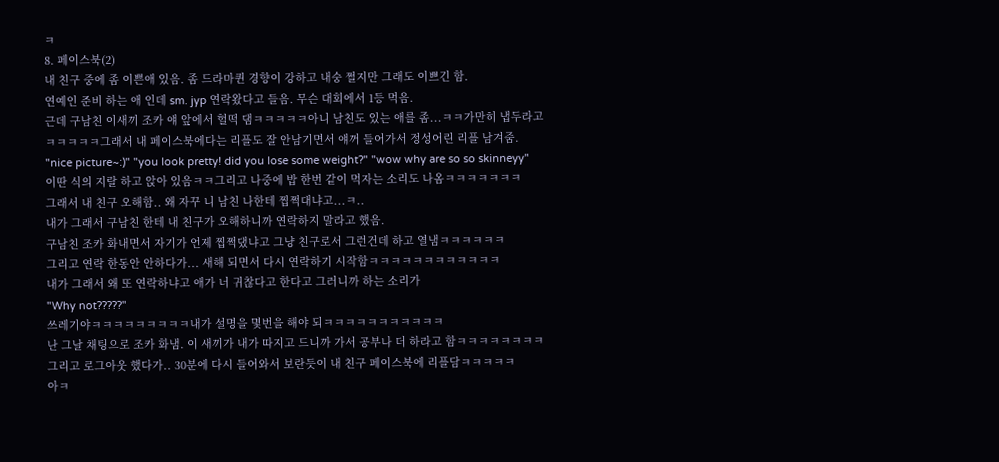ㅋ
8. 페이스북(2)
내 친구 중에 좀 이쁜애 있음. 좀 드라마퀸 경향이 강하고 내숭 쩔지만 그래도 이쁘긴 함.
연예인 준비 하는 애 인데 sm. jyp 연락왔다고 들음. 무슨 대회에서 1등 먹음.
근데 구남친 이새끼 조카 얘 앞에서 헐떡 댐ㅋㅋㅋㅋㅋ아니 남친도 있는 애를 좀...ㅋㅋ가만히 냅두라고
ㅋㅋㅋㅋㅋ그래서 내 페이스북에다는 리플도 잘 안남기면서 얘꺼 들어가서 정성어린 리플 남겨줌.
"nice picture~:)" "you look pretty! did you lose some weight?" "wow why are so so skinneyy"
이딴 식의 지랄 하고 앉아 있음ㅋㅋ그리고 나중에 밥 한번 같이 먹자는 소리도 나옴ㅋㅋㅋㅋㅋㅋㅋ
그래서 내 친구 오해함.. 왜 자꾸 니 남친 나한테 찝쩍대냐고...ㅋ..
내가 그래서 구남친 한테 내 친구가 오해하니까 연락하지 말라고 했음.
구남친 조카 화내면서 자기가 언제 찝쩍댔냐고 그냥 친구로서 그런건데 하고 열냄ㅋㅋㅋㅋㅋㅋ
그리고 연락 한동안 안하다가... 새해 되면서 다시 연락하기 시작함ㅋㅋㅋㅋㅋㅋㅋㅋㅋㅋㅋㅋ
내가 그래서 왜 또 연락하냐고 애가 너 귀찮다고 한다고 그러니까 하는 소리가
"Why not?????"
쓰레기야ㅋㅋㅋㅋㅋㅋㅋㅋㅋ내가 설명을 몇번을 해야 되ㅋㅋㅋㅋㅋㅋㅋㅋㅋㅋㅋ
난 그날 채팅으로 조카 화냄. 이 새끼가 내가 따지고 드니까 가서 공부나 더 하라고 함ㅋㅋㅋㅋㅋㅋㅋㅋ
그리고 로그아웃 했다가.. 30분에 다시 들어와서 보란듯이 내 친구 페이스북에 리플담ㅋㅋㅋㅋㅋ
아ㅋ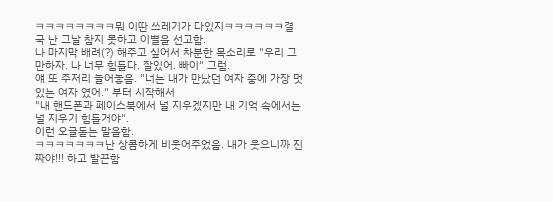ㅋㅋㅋㅋㅋㅋㅋㅋ뭐 이딴 쓰레기가 다있지ㅋㅋㅋㅋㅋㅋ결국 난 그날 참지 못하고 이별을 선고함.
나 마지막 배려(?) 해주고 싶어서 차분한 목소리로 "우리 그만하자. 나 너무 힘들다. 잘있어. 빠이" 그럼.
얘 또 주저리 늘어놓음. "너는 내가 만났던 여자 중에 가장 멋있는 여자 였어." 부터 시작해서
"내 핸드폰과 페이스북에서 널 지우겠지만 내 기억 속에서는 널 지우기 힘들거야".
이런 오글돋는 말을함.
ㅋㅋㅋㅋㅋㅋㅋ난 상콤하게 비웃어주었음. 내가 웃으니까 진짜야!!! 하고 발끈함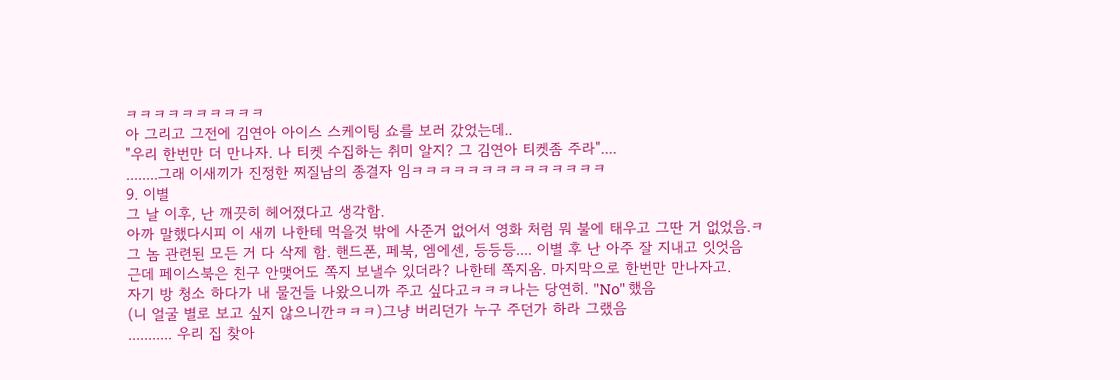ㅋㅋㅋㅋㅋㅋㅋㅋㅋㅋ
아 그리고 그전에 김연아 아이스 스케이팅 쇼를 보러 갔었는데..
"우리 한번만 더 만나자. 나 티켓 수집하는 취미 알지? 그 김연아 티켓좀 주라"....
........그래 이새끼가 진정한 찌질남의 종결자 임ㅋㅋㅋㅋㅋㅋㅋㅋㅋㅋㅋㅋㅋㅋ
9. 이별
그 날 이후, 난 깨끗히 헤어졌다고 생각함.
아까 말했다시피 이 새끼 나한테 먹을것 밖에 사준거 없어서 영화 처럼 뭐 불에 태우고 그딴 거 없었음.ㅋ
그 놈 관련된 모든 거 다 삭제 함. 핸드폰, 페북, 엠에센, 등등등.... 이별 후 난 아주 잘 지내고 잇엇음
근데 페이스북은 친구 안맺어도 쪽지 보낼수 있더라? 나한테 쪽지옴. 마지막으로 한번만 만나자고.
자기 방 청소 하다가 내 물건들 나왔으니까 주고 싶다고ㅋㅋㅋ나는 당연히. "No" 했음
(니 얼굴 별로 보고 싶지 않으니깐ㅋㅋㅋ)그냥 버리던가 누구 주던가 하라 그랬음
........... 우리 집 찾아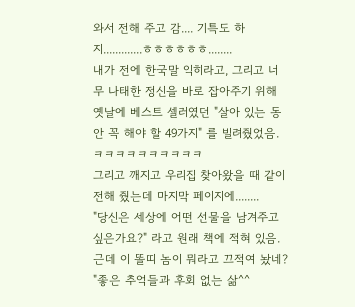와서 전해 주고 감.... 기특도 하지.............ㅎㅎㅎㅎㅎㅎ........
내가 전에 한국말 익히라고, 그리고 너무 나태한 정신을 바로 잡아주기 위해
옛날에 베스트 셀러였던 "살아 있는 동안 꼭 해야 할 49가지" 를 빌려줬었음.ㅋㅋㅋㅋㅋㅋㅋㅋㅋㅋ
그리고 깨지고 우리집 찾아왔을 때 같이 전해 줬는데 마지막 페이지에........
"당신은 세상에 어떤 선물을 남겨주고 싶은가요?" 라고 원래 책에 적혀 있음.
근데 이 똘띠 놈이 뭐라고 끄적여 놨네?
"좋은 추억들과 후회 없는 삶^^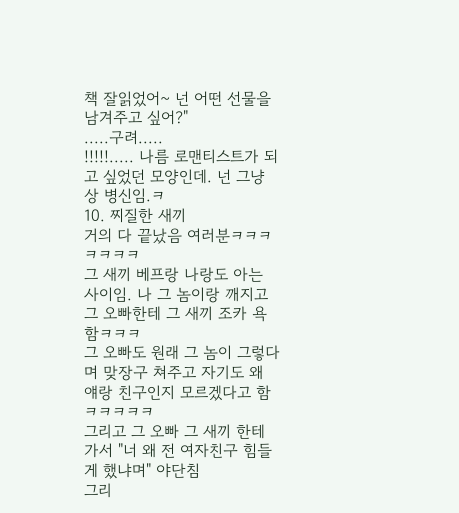책 잘읽었어~ 넌 어떤 선물을 남겨주고 싶어?"
.....구려.....
!!!!!..... 나름 로맨티스트가 되고 싶었던 모양인데. 넌 그냥 상 병신임.ㅋ
10. 찌질한 새끼
거의 다 끝났음 여러분ㅋㅋㅋㅋㅋㅋㅋ
그 새끼 베프랑 나랑도 아는 사이임. 나 그 놈이랑 깨지고 그 오빠한테 그 새끼 조카 욕함ㅋㅋㅋ
그 오빠도 원래 그 놈이 그렇다며 맞장구 쳐주고 자기도 왜 얘랑 친구인지 모르겠다고 함ㅋㅋㅋㅋㅋ
그리고 그 오빠 그 새끼 한테 가서 "너 왜 전 여자친구 힘들게 했냐며" 야단침
그리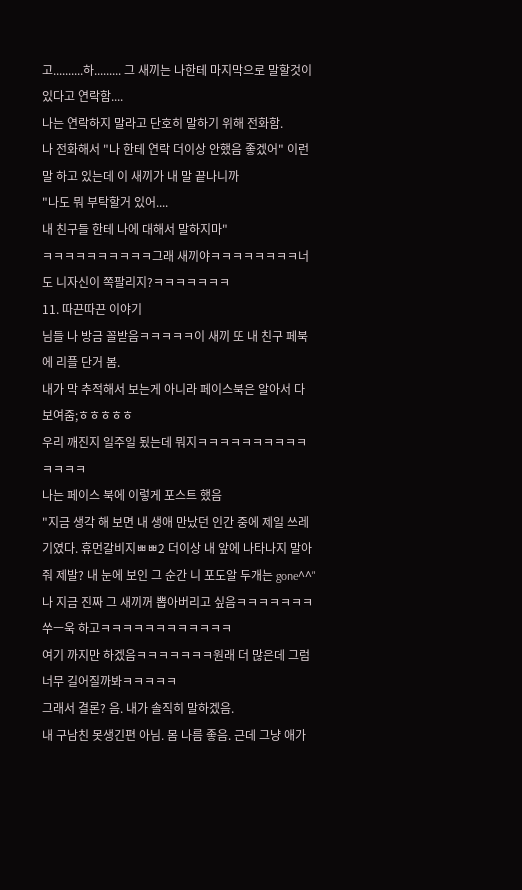고..........하......... 그 새끼는 나한테 마지막으로 말할것이 있다고 연락함....
나는 연락하지 말라고 단호히 말하기 위해 전화함.
나 전화해서 "나 한테 연락 더이상 안했음 좋겠어" 이런 말 하고 있는데 이 새끼가 내 말 끝나니까
"나도 뭐 부탁할거 있어....
내 친구들 한테 나에 대해서 말하지마"
ㅋㅋㅋㅋㅋㅋㅋㅋㅋㅋ그래 새끼야ㅋㅋㅋㅋㅋㅋㅋㅋ너도 니자신이 쪽팔리지?ㅋㅋㅋㅋㅋㅋㅋ
11. 따끈따끈 이야기
님들 나 방금 꼴받음ㅋㅋㅋㅋㅋ이 새끼 또 내 친구 페북에 리플 단거 봄.
내가 막 추적해서 보는게 아니라 페이스북은 알아서 다 보여줌;ㅎㅎㅎㅎㅎ
우리 깨진지 일주일 됬는데 뭐지ㅋㅋㅋㅋㅋㅋㅋㅋㅋㅋㅋㅋㅋㅋ
나는 페이스 북에 이렇게 포스트 했음
"지금 생각 해 보면 내 생애 만났던 인간 중에 제일 쓰레기였다. 휴먼갈비지ㅃㅃ2 더이상 내 앞에 나타나지 말아줘 제발? 내 눈에 보인 그 순간 니 포도알 두개는 gone^^"
나 지금 진짜 그 새끼꺼 뽑아버리고 싶음ㅋㅋㅋㅋㅋㅋㅋ쑤ㅡ욱 하고ㅋㅋㅋㅋㅋㅋㅋㅋㅋㅋㅋㅋ
여기 까지만 하겠음ㅋㅋㅋㅋㅋㅋㅋ원래 더 많은데 그럼 너무 길어질까봐ㅋㅋㅋㅋㅋ
그래서 결론? 음. 내가 솔직히 말하겠음.
내 구남친 못생긴편 아님. 몸 나름 좋음. 근데 그냥 애가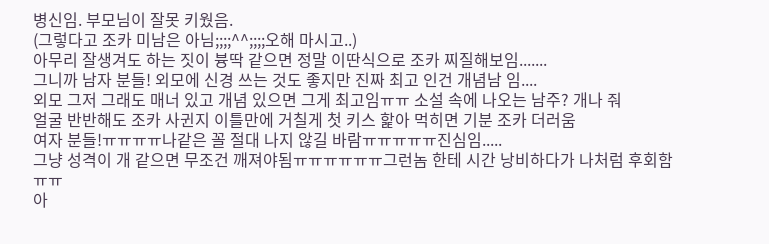병신임. 부모님이 잘못 키웠음.
(그렇다고 조카 미남은 아님;;;;^^;;;;오해 마시고..)
아무리 잘생겨도 하는 짓이 븅딱 같으면 정말 이딴식으로 조카 찌질해보임.......
그니까 남자 분들! 외모에 신경 쓰는 것도 좋지만 진짜 최고 인건 개념남 임....
외모 그저 그래도 매너 있고 개념 있으면 그게 최고임ㅠㅠ 소설 속에 나오는 남주? 개나 줘
얼굴 반반해도 조카 사귄지 이틀만에 거칠게 첫 키스 핥아 먹히면 기분 조카 더러움
여자 분들!ㅠㅠㅠㅠ나같은 꼴 절대 나지 않길 바람ㅠㅠㅠㅠㅠ진심임.....
그냥 성격이 개 같으면 무조건 깨져야됨ㅠㅠㅠㅠㅠㅠ그런놈 한테 시간 낭비하다가 나처럼 후회함ㅠㅠ
아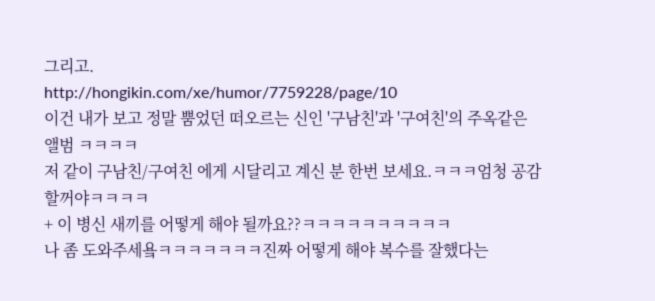그리고.
http://hongikin.com/xe/humor/7759228/page/10
이건 내가 보고 정말 뿜었던 떠오르는 신인 '구남친'과 '구여친'의 주옥같은 앨범 ㅋㅋㅋㅋ
저 같이 구남친/구여친 에게 시달리고 계신 분 한번 보세요.ㅋㅋㅋ엄청 공감할꺼야ㅋㅋㅋㅋ
+ 이 병신 새끼를 어떻게 해야 될까요??ㅋㅋㅋㅋㅋㅋㅋㅋㅋㅋ
나 좀 도와주세욬ㅋㅋㅋㅋㅋㅋㅋ진짜 어떻게 해야 복수를 잘했다는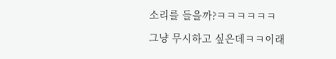소리를 들을까?ㅋㅋㅋㅋㅋㅋ
그냥 무시하고 싶은데ㅋㅋ이래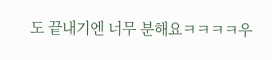도 끝내기엔 너무 분해요ㅋㅋㅋㅋ우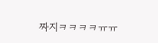짜지ㅋㅋㅋㅋㅠㅠ